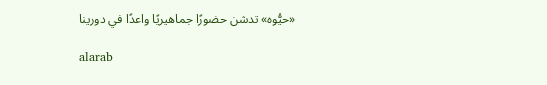«حيُّوه» تدشن حضورًا جماهيريًا واعدًا في دورينا

alarab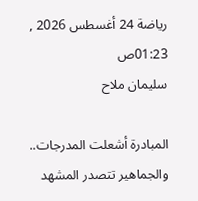رياضة 24 أغسطس 2026 , 01:23ص
سليمان ملاح

المبادرة أشعلت المدرجات.. والجماهير تتصدر المشهد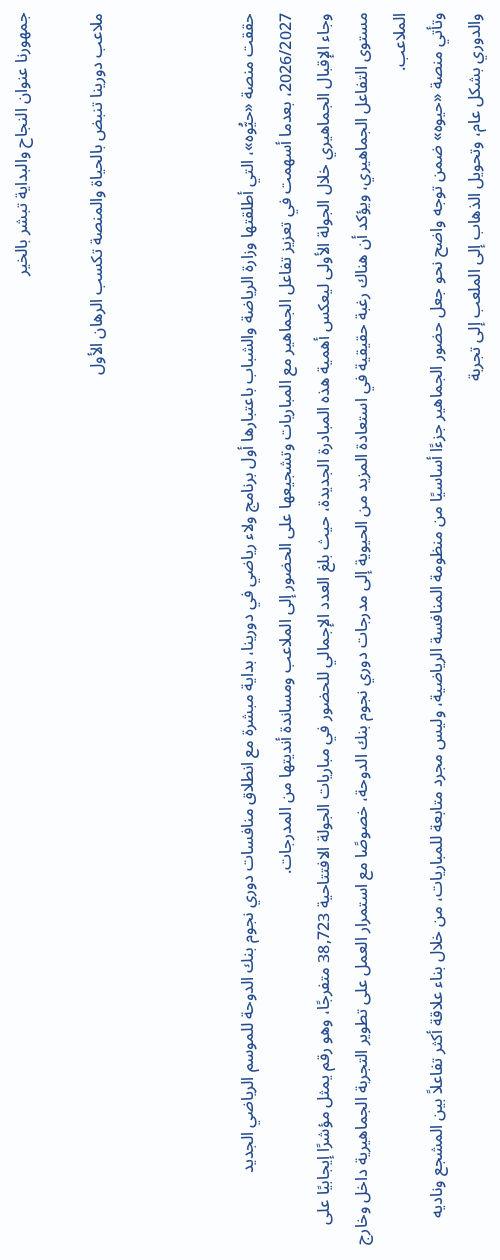جمهورنا عنوان النجاح والبداية تبشر بالخير

ملاعب دورينا تنبض بالحياة والمنصة تكسب الرهان الأول



حققت منصة «حيُّوه»، التي أطلقتها وزارة الرياضة والشباب باعتبارها أول برنامج ولاء رياضي في دورينا، بداية مبشرة مع انطلاق منافسات دوري نجوم بنك الدوحة للموسم الرياضي الجديد 2026/2027، بعدما أسهمت في تعزيز تفاعل الجماهير مع المباريات وتشجيعها على الحضور إلى الملاعب ومساندة أنديتها من المدرجات.
وجاء الإقبال الجماهيري خلال الجولة الأولى ليعكس أهمية هذه المبادرة الجديدة، حيث بلغ العدد الإجمالي للحضور في مباريات الجولة الافتتاحية 38,723 متفرجًا، وهو رقم يمثل مؤشرًا إيجابيًا على مستوى التفاعل الجماهيري، ويؤكد أن هناك رغبة حقيقية في استعادة المزيد من الحيوية إلى مدرجات دوري نجوم بنك الدوحة، خصوصًا مع استمرار العمل على تطوير التجربة الجماهيرية داخل وخارج الملاعب.
وتأتي منصة «حيوه» ضمن توجه واضح نحو جعل حضور الجماهير جزءًا أساسيًا من منظومة المنافسة الرياضية، وليس مجرد متابعة للمباريات، من خلال بناء علاقة أكثر تفاعلاً بين المشجع وناديه والدوري بشكل عام، وتحويل الذهاب إلى الملعب إلى تجربة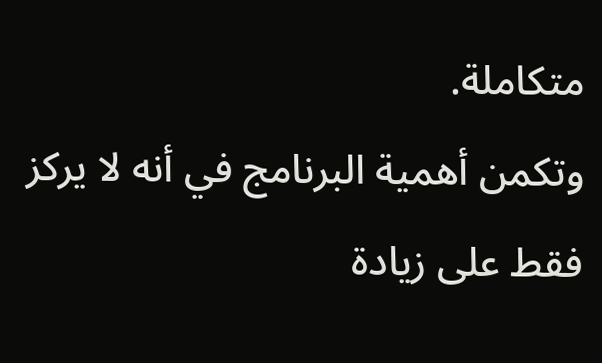متكاملة.
وتكمن أهمية البرنامج في أنه لا يركز فقط على زيادة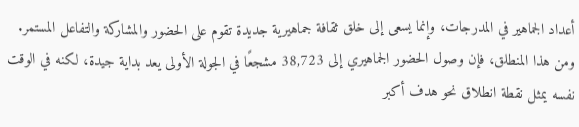أعداد الجماهير في المدرجات، وإنما يسعى إلى خلق ثقافة جماهيرية جديدة تقوم على الحضور والمشاركة والتفاعل المستمر.
ومن هذا المنطلق، فإن وصول الحضور الجماهيري إلى 38,723 مشجعًا في الجولة الأولى يعد بداية جيدة، لكنه في الوقت نفسه يمثل نقطة انطلاق نحو هدف أكبر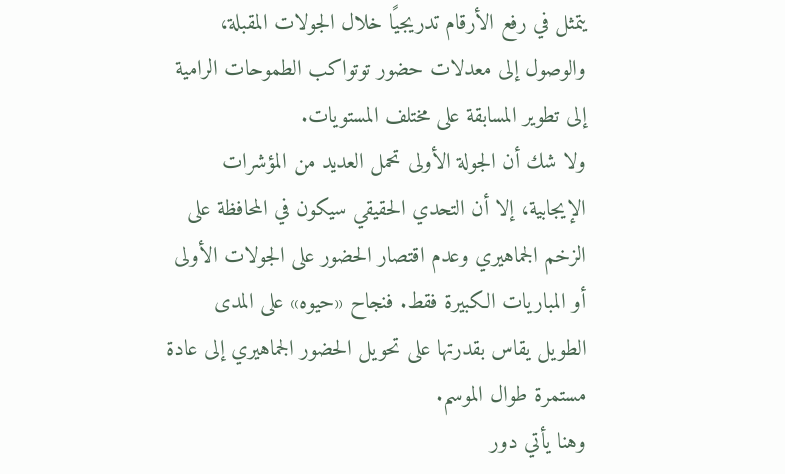يتمثل في رفع الأرقام تدريجيًا خلال الجولات المقبلة، والوصول إلى معدلات حضور توتواكب الطموحات الرامية إلى تطوير المسابقة على مختلف المستويات.
ولا شك أن الجولة الأولى تحمل العديد من المؤشرات الإيجابية، إلا أن التحدي الحقيقي سيكون في المحافظة على الزخم الجماهيري وعدم اقتصار الحضور على الجولات الأولى أو المباريات الكبيرة فقط. فنجاح «حيوه» على المدى الطويل يقاس بقدرتها على تحويل الحضور الجماهيري إلى عادة مستمرة طوال الموسم.
وهنا يأتي دور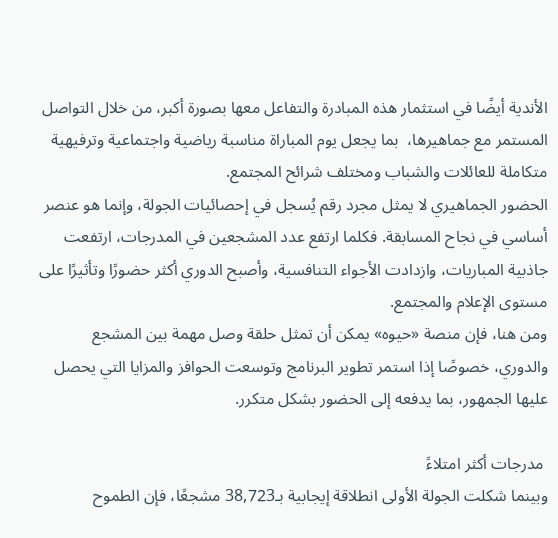الأندية أيضًا في استثمار هذه المبادرة والتفاعل معها بصورة أكبر، من خلال التواصل المستمر مع جماهيرها،  بما يجعل يوم المباراة مناسبة رياضية واجتماعية وترفيهية متكاملة للعائلات والشباب ومختلف شرائح المجتمع.
الحضور الجماهيري لا يمثل مجرد رقم يُسجل في إحصائيات الجولة، وإنما هو عنصر أساسي في نجاح المسابقة. فكلما ارتفع عدد المشجعين في المدرجات، ارتفعت جاذبية المباريات، وازدادت الأجواء التنافسية، وأصبح الدوري أكثر حضورًا وتأثيرًا على مستوى الإعلام والمجتمع.
ومن هنا، فإن منصة «حيوه» يمكن أن تمثل حلقة وصل مهمة بين المشجع والدوري، خصوصًا إذا استمر تطوير البرنامج وتوسعت الحوافز والمزايا التي يحصل عليها الجمهور، بما يدفعه إلى الحضور بشكل متكرر.

 مدرجات أكثر امتلاءً
وبينما شكلت الجولة الأولى انطلاقة إيجابية بـ38,723 مشجعًا، فإن الطموح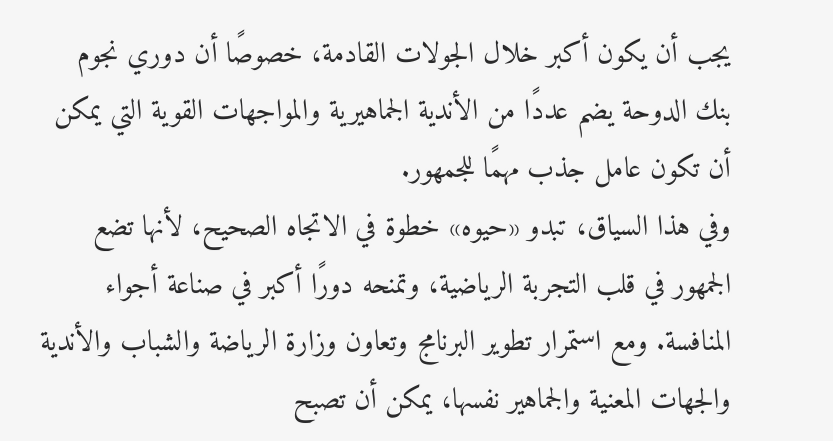يجب أن يكون أكبر خلال الجولات القادمة، خصوصًا أن دوري نجوم بنك الدوحة يضم عددًا من الأندية الجماهيرية والمواجهات القوية التي يمكن أن تكون عامل جذب مهمًا للجمهور.
وفي هذا السياق، تبدو «حيوه» خطوة في الاتجاه الصحيح، لأنها تضع الجمهور في قلب التجربة الرياضية، وتمنحه دورًا أكبر في صناعة أجواء المنافسة. ومع استمرار تطوير البرنامج وتعاون وزارة الرياضة والشباب والأندية والجهات المعنية والجماهير نفسها، يمكن أن تصبح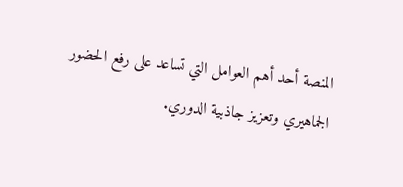المنصة أحد أهم العوامل التي تساعد على رفع الحضور الجماهيري وتعزيز جاذبية الدوري.